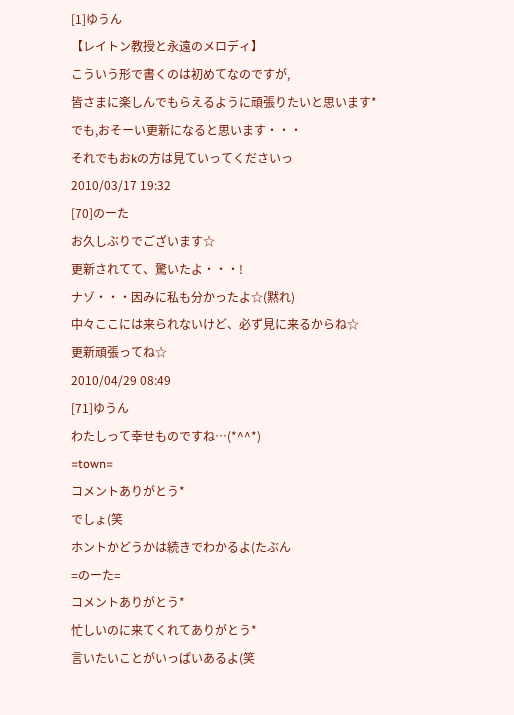[1]ゆうん
【レイトン教授と永遠のメロディ】
こういう形で書くのは初めてなのですが,
皆さまに楽しんでもらえるように頑張りたいと思います*
でも,おそーい更新になると思います・・・
それでもおkの方は見ていってくださいっ
2010/03/17 19:32
[70]のーた
お久しぶりでございます☆
更新されてて、驚いたよ・・・!
ナゾ・・・因みに私も分かったよ☆(黙れ)
中々ここには来られないけど、必ず見に来るからね☆
更新頑張ってね☆
2010/04/29 08:49
[71]ゆうん
わたしって幸せものですね…(*^^*)
=town=
コメントありがとう*
でしょ(笑
ホントかどうかは続きでわかるよ(たぶん
=のーた=
コメントありがとう*
忙しいのに来てくれてありがとう*
言いたいことがいっぱいあるよ(笑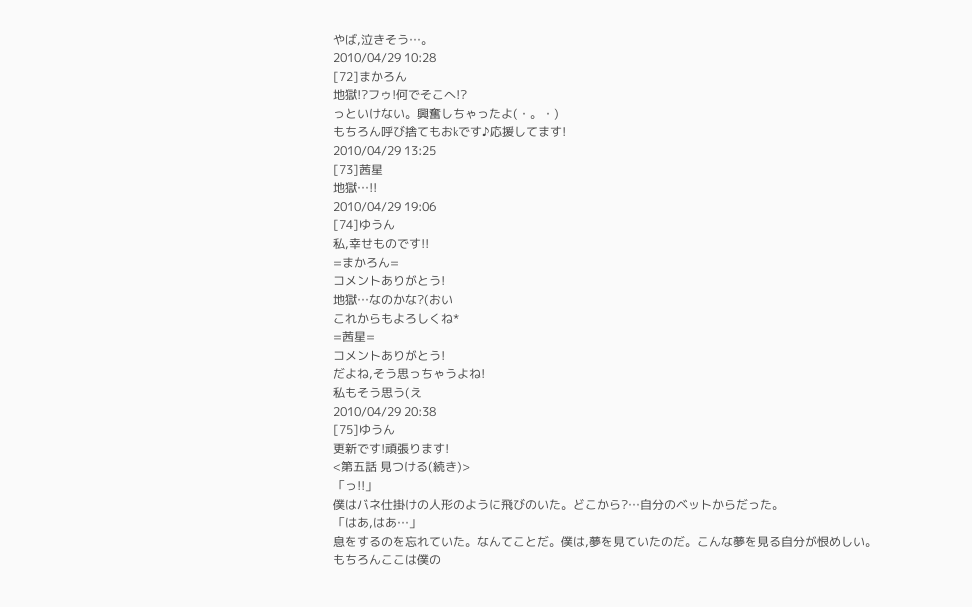やば,泣きそう…。
2010/04/29 10:28
[72]まかろん
地獄!?フゥ!何でそこへ!?
っといけない。興奮しちゃったよ(・。・)
もちろん呼び捨てもおkです♪応援してます!
2010/04/29 13:25
[73]茜星
地獄…!!
2010/04/29 19:06
[74]ゆうん
私,幸せものです!!
=まかろん=
コメントありがとう!
地獄…なのかな?(おい
これからもよろしくね*
=茜星=
コメントありがとう!
だよね,そう思っちゃうよね!
私もそう思う(え
2010/04/29 20:38
[75]ゆうん
更新です!頑張ります!
<第五話 見つける(続き)>
「っ!!」
僕はバネ仕掛けの人形のように飛びのいた。どこから?…自分のベットからだった。
「はあ,はあ…」
息をするのを忘れていた。なんてことだ。僕は,夢を見ていたのだ。こんな夢を見る自分が恨めしい。
もちろんここは僕の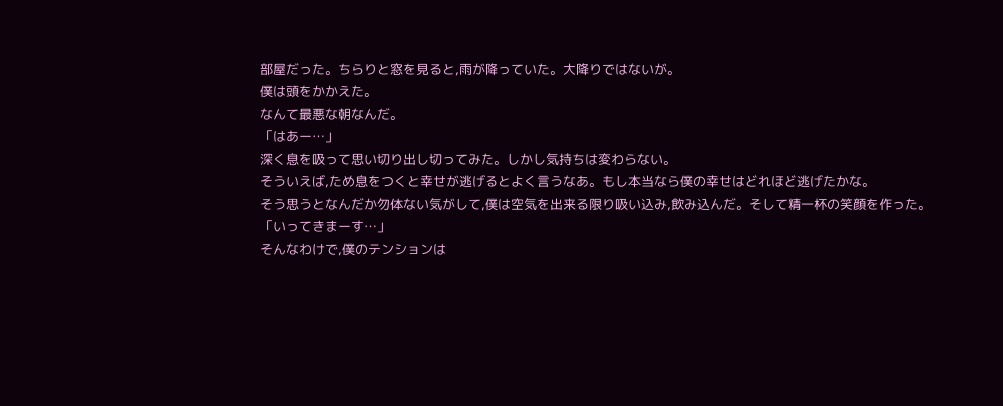部屋だった。ちらりと窓を見ると,雨が降っていた。大降りではないが。
僕は頭をかかえた。
なんて最悪な朝なんだ。
「はあー…」
深く息を吸って思い切り出し切ってみた。しかし気持ちは変わらない。
そういえば,ため息をつくと幸せが逃げるとよく言うなあ。もし本当なら僕の幸せはどれほど逃げたかな。
そう思うとなんだか勿体ない気がして,僕は空気を出来る限り吸い込み,飲み込んだ。そして精一杯の笑顔を作った。
「いってきまーす…」
そんなわけで,僕のテンションは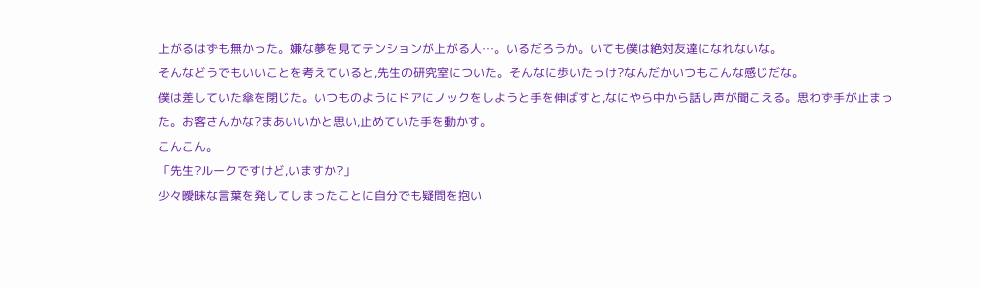上がるはずも無かった。嫌な夢を見てテンションが上がる人…。いるだろうか。いても僕は絶対友達になれないな。
そんなどうでもいいことを考えていると,先生の研究室についた。そんなに歩いたっけ?なんだかいつもこんな感じだな。
僕は差していた傘を閉じた。いつものようにドアにノックをしようと手を伸ばすと,なにやら中から話し声が聞こえる。思わず手が止まった。お客さんかな?まあいいかと思い,止めていた手を動かす。
こんこん。
「先生?ルークですけど,いますか?」
少々曖昧な言葉を発してしまったことに自分でも疑問を抱い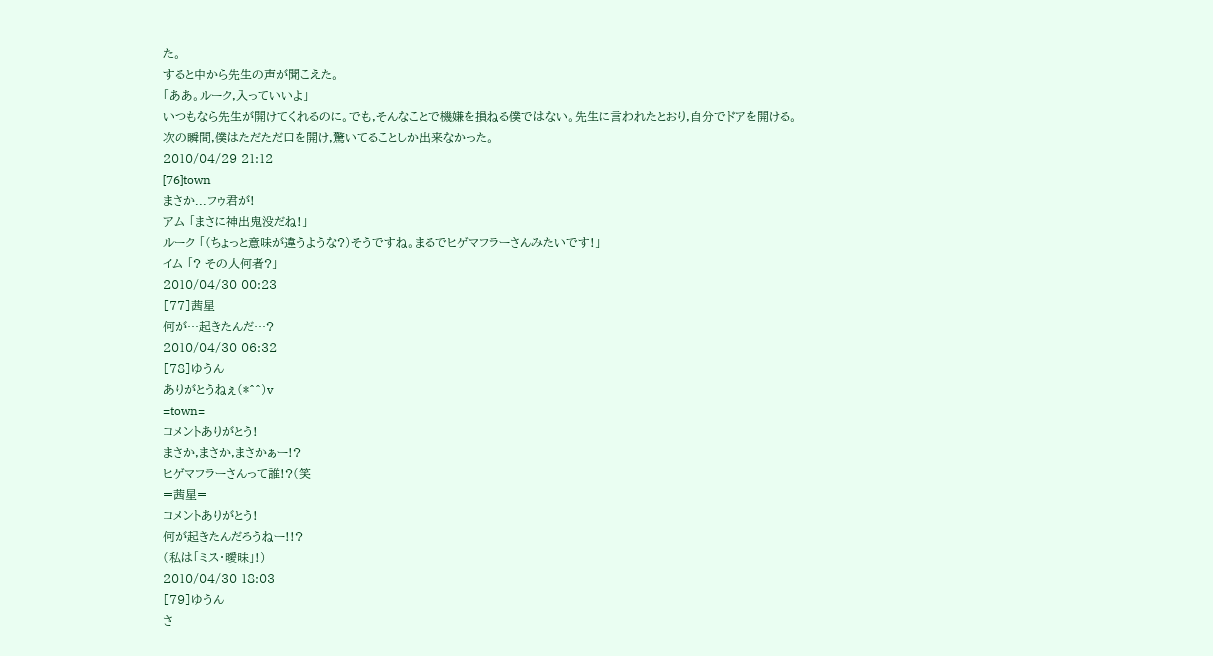た。
すると中から先生の声が聞こえた。
「ああ。ルーク,入っていいよ」
いつもなら先生が開けてくれるのに。でも,そんなことで機嫌を損ねる僕ではない。先生に言われたとおり,自分でドアを開ける。
次の瞬間,僕はただただ口を開け,驚いてることしか出来なかった。
2010/04/29 21:12
[76]town
まさか...フゥ君が!
アム 「まさに神出鬼没だね!」
ルーク 「(ちょっと意味が違うような?)そうですね。まるでヒゲマフラーさんみたいです!」
イム 「? その人何者?」
2010/04/30 00:23
[77]茜星
何が…起きたんだ…?
2010/04/30 06:32
[78]ゆうん
ありがとうねぇ(*^^)v
=town=
コメントありがとう!
まさか,まさか,まさかぁー!?
ヒゲマフラーさんって誰!?(笑
=茜星=
コメントありがとう!
何が起きたんだろうねー!!?
(私は「ミス・曖昧」!)
2010/04/30 18:03
[79]ゆうん
さ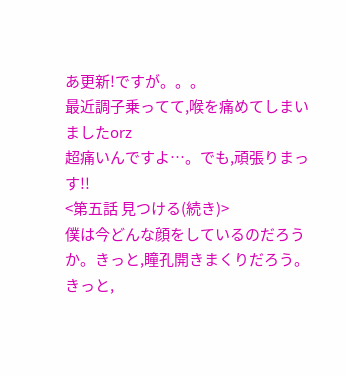あ更新!ですが。。。
最近調子乗ってて,喉を痛めてしまいましたorz
超痛いんですよ…。でも,頑張りまっす!!
<第五話 見つける(続き)>
僕は今どんな顔をしているのだろうか。きっと,瞳孔開きまくりだろう。きっと,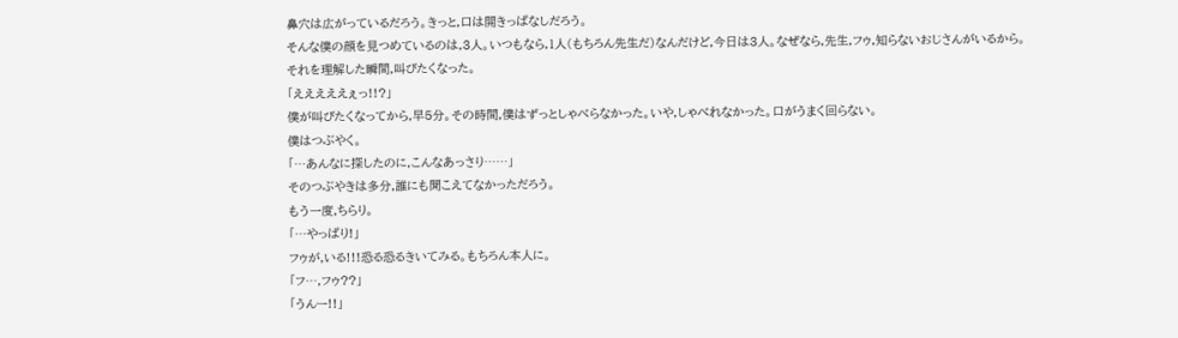鼻穴は広がっているだろう。きっと,口は開きっぱなしだろう。
そんな僕の顔を見つめているのは,3人。いつもなら,1人(もちろん先生だ)なんだけど,今日は3人。なぜなら,先生,フゥ,知らないおじさんがいるから。
それを理解した瞬間,叫びたくなった。
「えええええぇっ!!?」
僕が叫びたくなってから,早5分。その時間,僕はずっとしゃべらなかった。いや,しゃべれなかった。口がうまく回らない。
僕はつぶやく。
「…あんなに探したのに,こんなあっさり……」
そのつぶやきは多分,誰にも聞こえてなかっただろう。
もう一度,ちらり。
「…やっぱり!」
フゥが,いる!!!恐る恐るきいてみる。もちろん本人に。
「フ…,フゥ??」
「うんー!!」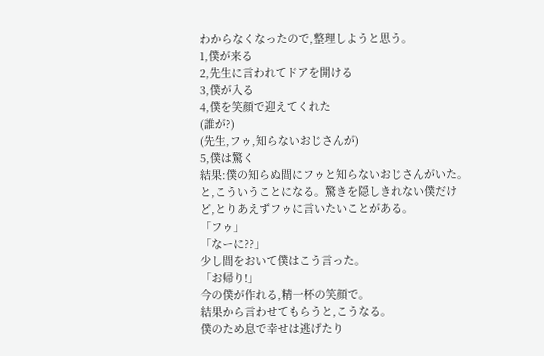わからなくなったので,整理しようと思う。
1,僕が来る
2,先生に言われてドアを開ける
3,僕が入る
4,僕を笑顔で迎えてくれた
(誰が?)
(先生,フゥ,知らないおじさんが)
5,僕は驚く
結果:僕の知らぬ間にフゥと知らないおじさんがいた。
と,こういうことになる。驚きを隠しきれない僕だけど,とりあえずフゥに言いたいことがある。
「フゥ」
「なーに??」
少し間をおいて僕はこう言った。
「お帰り!」
今の僕が作れる,精一杯の笑顔で。
結果から言わせてもらうと,こうなる。
僕のため息で幸せは逃げたり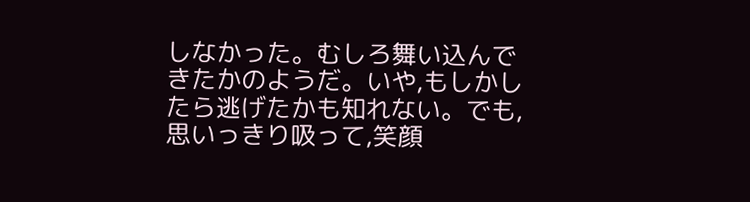しなかった。むしろ舞い込んできたかのようだ。いや,もしかしたら逃げたかも知れない。でも,思いっきり吸って,笑顔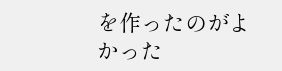を作ったのがよかった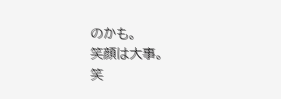のかも。
笑顔は大事。
笑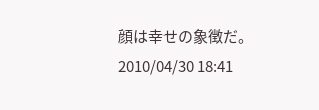顔は幸せの象徴だ。
2010/04/30 18:41